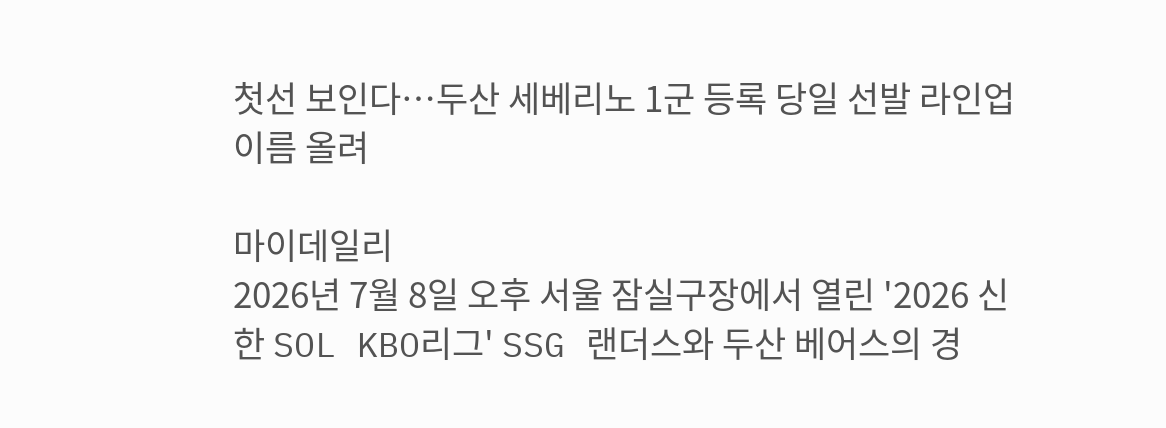첫선 보인다…두산 세베리노 1군 등록 당일 선발 라인업 이름 올려

마이데일리
2026년 7월 8일 오후 서울 잠실구장에서 열린 '2026 신한 SOL KBO리그' SSG 랜더스와 두산 베어스의 경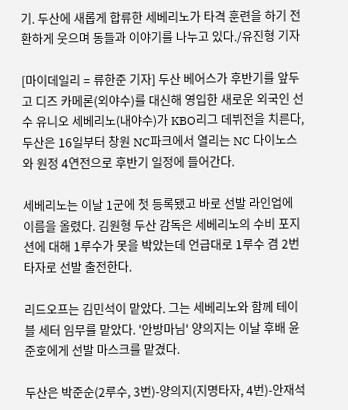기. 두산에 새롭게 합류한 세베리노가 타격 훈련을 하기 전 환하게 웃으며 동들과 이야기를 나누고 있다./유진형 기자

[마이데일리 = 류한준 기자] 두산 베어스가 후반기를 앞두고 디즈 카메론(외야수)를 대신해 영입한 새로운 외국인 선수 유니오 세베리노(내야수)가 KBO리그 데뷔전을 치른다, 두산은 16일부터 창원 NC파크에서 열리는 NC 다이노스와 원정 4연전으로 후반기 일정에 들어간다.

세베리노는 이날 1군에 첫 등록됐고 바로 선발 라인업에 이름을 올렸다. 김원형 두산 감독은 세베리노의 수비 포지션에 대해 1루수가 못을 박았는데 언급대로 1루수 겸 2번 타자로 선발 출전한다.

리드오프는 김민석이 맡았다. 그는 세베리노와 함께 테이블 세터 임무를 맡았다. '안방마님' 양의지는 이날 후배 윤준호에게 선발 마스크를 맡겼다.

두산은 박준순(2루수, 3번)-양의지(지명타자, 4번)-안재석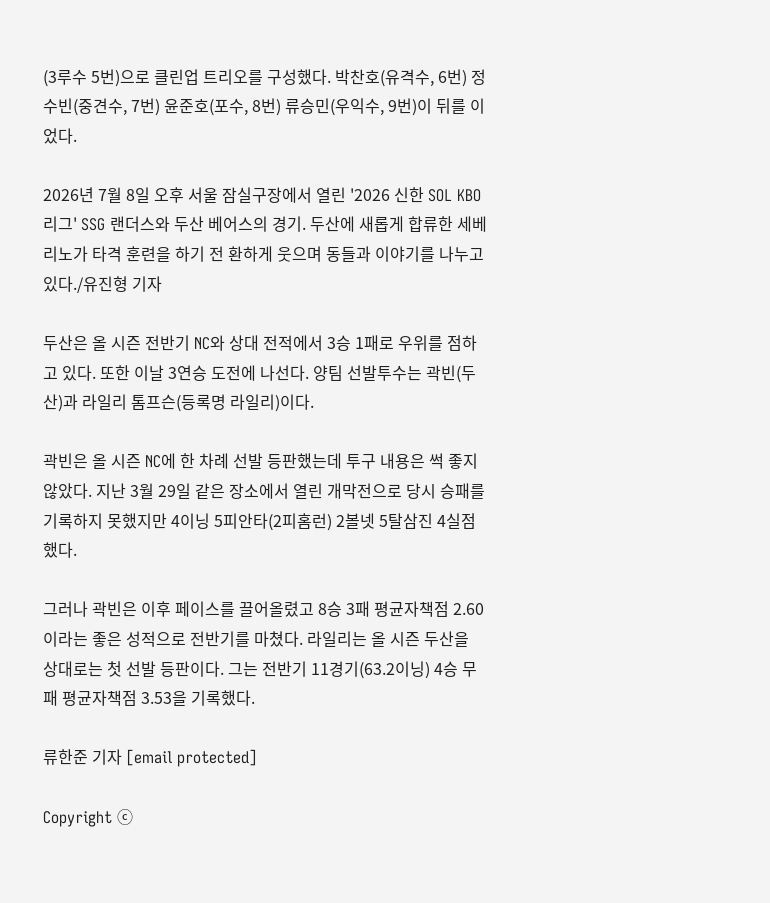(3루수 5번)으로 클린업 트리오를 구성했다. 박찬호(유격수, 6번) 정수빈(중견수, 7번) 윤준호(포수, 8번) 류승민(우익수, 9번)이 뒤를 이었다.

2026년 7월 8일 오후 서울 잠실구장에서 열린 '2026 신한 SOL KBO리그' SSG 랜더스와 두산 베어스의 경기. 두산에 새롭게 합류한 세베리노가 타격 훈련을 하기 전 환하게 웃으며 동들과 이야기를 나누고 있다./유진형 기자

두산은 올 시즌 전반기 NC와 상대 전적에서 3승 1패로 우위를 점하고 있다. 또한 이날 3연승 도전에 나선다. 양팀 선발투수는 곽빈(두산)과 라일리 톰프슨(등록명 라일리)이다.

곽빈은 올 시즌 NC에 한 차례 선발 등판했는데 투구 내용은 썩 좋지 않았다. 지난 3월 29일 같은 장소에서 열린 개막전으로 당시 승패를 기록하지 못했지만 4이닝 5피안타(2피홈런) 2볼넷 5탈삼진 4실점했다.

그러나 곽빈은 이후 페이스를 끌어올렸고 8승 3패 평균자책점 2.60이라는 좋은 성적으로 전반기를 마쳤다. 라일리는 올 시즌 두산을 상대로는 첫 선발 등판이다. 그는 전반기 11경기(63.2이닝) 4승 무패 평균자책점 3.53을 기록했다.

류한준 기자 [email protected]

Copyright ⓒ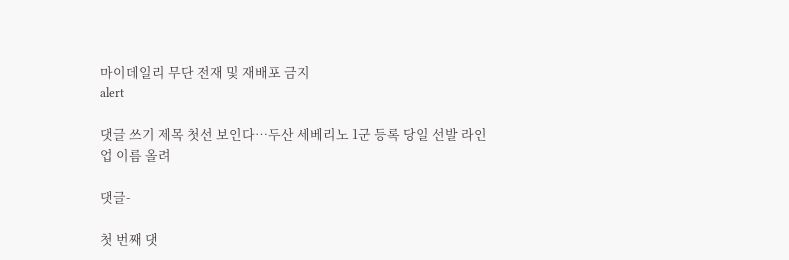마이데일리 무단 전재 및 재배포 금지
alert

댓글 쓰기 제목 첫선 보인다…두산 세베리노 1군 등록 당일 선발 라인업 이름 올려

댓글-

첫 번째 댓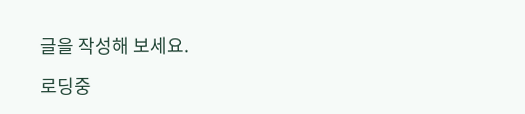글을 작성해 보세요.

로딩중